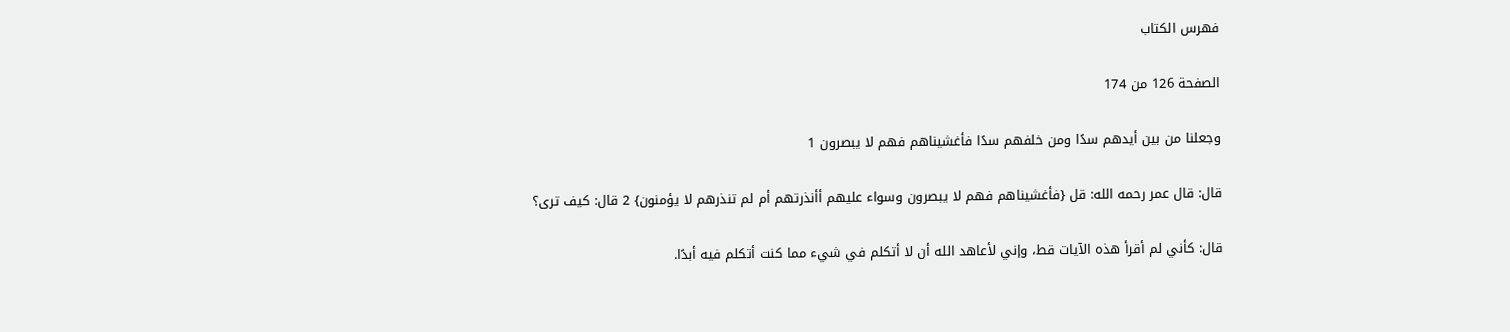فهرس الكتاب

الصفحة 126 من 174

وجعلنا من بين أيدهم سدًا ومن خلفهم سدًا فأغشيناهم فهم لا يبصرون 1

قال: قال عمر رحمه الله: قل {فأغشيناهم فهم لا يبصرون وسواء عليهم أأنذرتهم أم لم تنذرهم لا يؤمنون} 2 قال: كيف ترى؟

قال: كأني لم أقرأ هذه الآيات قط، وإني لأعاهد الله أن لا أتكلم في شيء مما كنت أتكلم فيه أبدًا.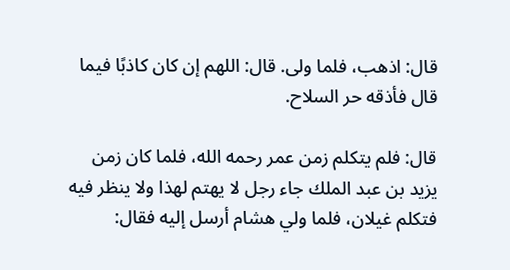قال: اذهب، فلما ولى. قال: اللهم إن كان كاذبًا فيما قال فأذقه حر السلاح.

قال: فلم يتكلم زمن عمر رحمه الله، فلما كان زمن يزيد بن عبد الملك جاء رجل لا يهتم لهذا ولا ينظر فيه فتكلم غيلان، فلما ولي هشام أرسل إليه فقال: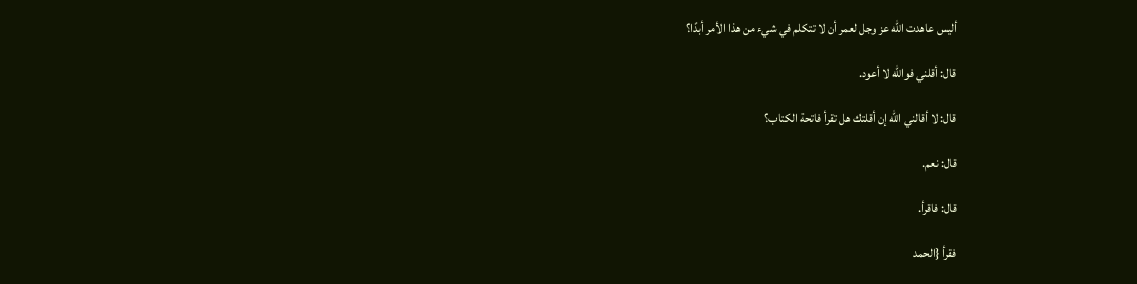أليس عاهدت الله عز وجل لعمر أن لا تتكلم في شيء من هذا الأمر أبدًا؟

قال: أقلني فوالله لا أعود.

قال: لا أقالني الله إن أقلتك هل تقرأ فاتحة الكتاب؟

قال: نعم.

قال: فاقرأ.

فقرأ {الحمد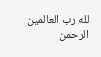لله رب العالمين الرحمن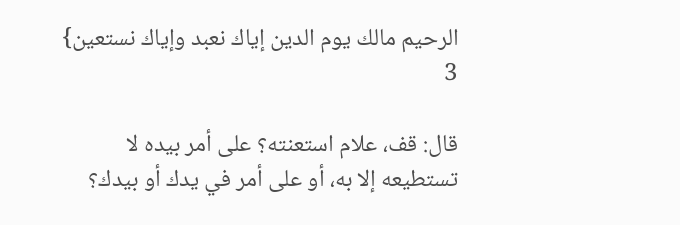الرحيم مالك يوم الدين إياك نعبد وإياك نستعين} 3

قال: قف، علام استعنته؟ على أمر بيده لا تستطيعه إلا به، أو على أمر في يدك أو بيدك؟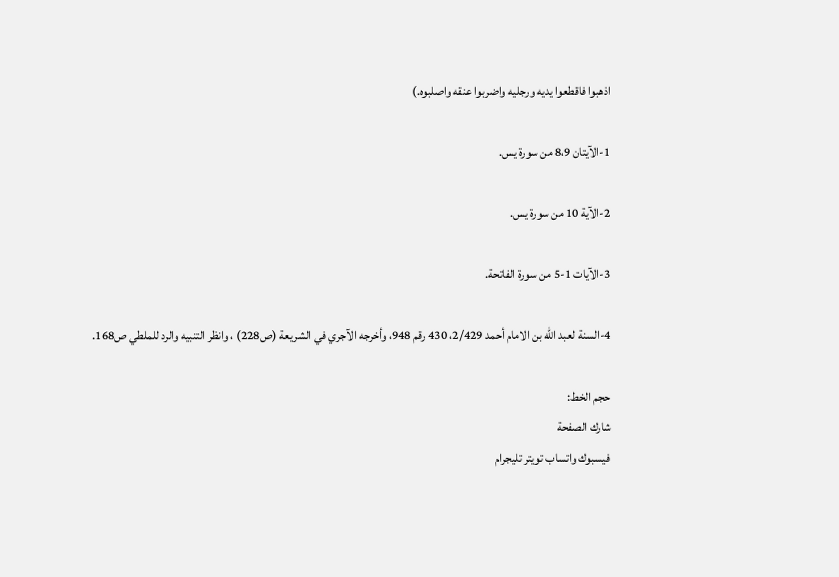اذهبوا فاقطعوا يديه ورجليه واضربوا عنقه واصلبوه.)

1-الآيتان 8،9 من سورة يس.

2-الآية 10 من سورة يس.

3-الآيات 1-5 من سورة الفاتحة.

4-السنة لعبد الله بن الامام أحمد 2/429، 430 رقم 948، وأخرجه الآجري في الشريعة (ص228) ، وانظر التنبيه والرد للملطي ص168.

حجم الخط:
شارك الصفحة
فيسبوك واتساب تويتر تليجرام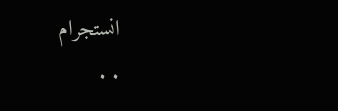انستجرام
. .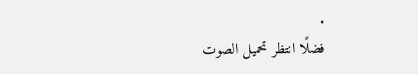.
فضلًا انتظر تحميل الصوت